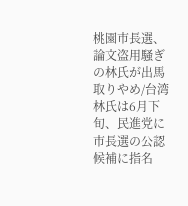桃園市長選、論文盗用騒ぎの林氏が出馬取りやめ/台湾
林氏は6月下旬、民進党に市長選の公認候補に指名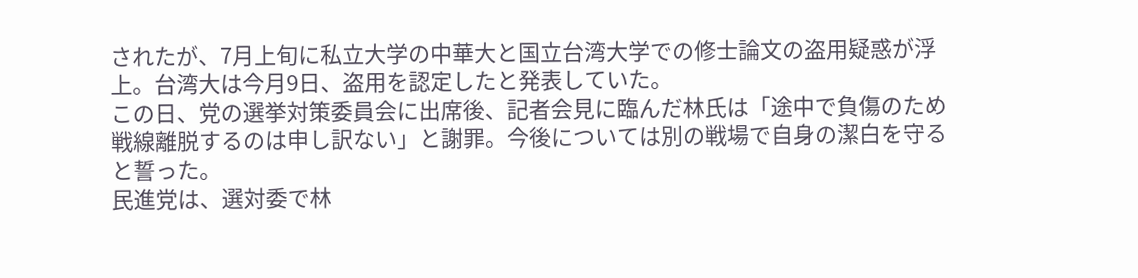されたが、7月上旬に私立大学の中華大と国立台湾大学での修士論文の盗用疑惑が浮上。台湾大は今月9日、盗用を認定したと発表していた。
この日、党の選挙対策委員会に出席後、記者会見に臨んだ林氏は「途中で負傷のため戦線離脱するのは申し訳ない」と謝罪。今後については別の戦場で自身の潔白を守ると誓った。
民進党は、選対委で林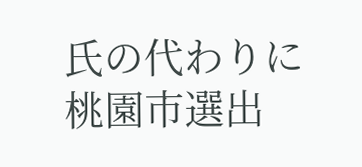氏の代わりに桃園市選出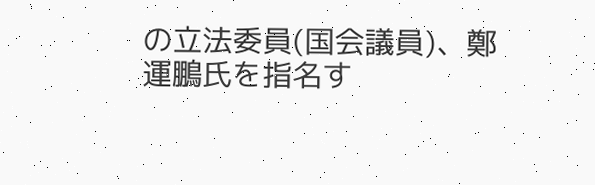の立法委員(国会議員)、鄭運鵬氏を指名す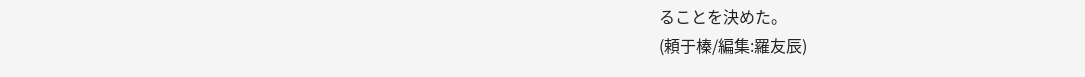ることを決めた。
(頼于榛/編集:羅友辰)